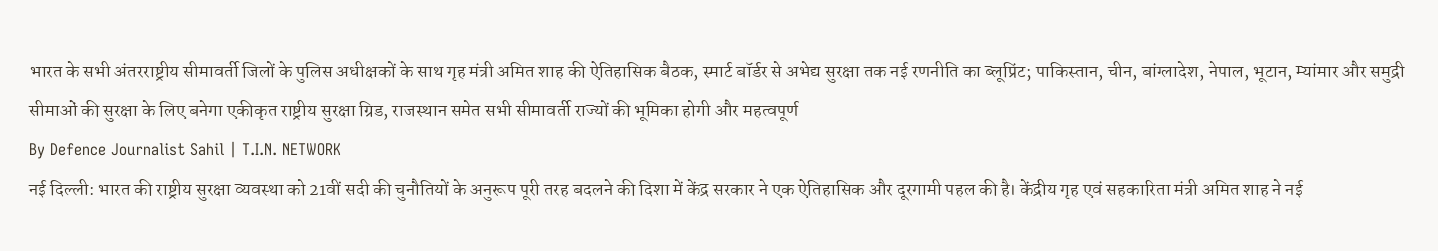भारत के सभी अंतरराष्ट्रीय सीमावर्ती जिलों के पुलिस अधीक्षकों के साथ गृह मंत्री अमित शाह की ऐतिहासिक बैठक, स्मार्ट बॉर्डर से अभेद्य सुरक्षा तक नई रणनीति का ब्लूप्रिंट; पाकिस्तान, चीन, बांग्लादेश, नेपाल, भूटान, म्यांमार और समुद्री सीमाओं की सुरक्षा के लिए बनेगा एकीकृत राष्ट्रीय सुरक्षा ग्रिड, राजस्थान समेत सभी सीमावर्ती राज्यों की भूमिका होगी और महत्वपूर्ण
By Defence Journalist Sahil | T.I.N. NETWORK
नई दिल्ली: भारत की राष्ट्रीय सुरक्षा व्यवस्था को 21वीं सदी की चुनौतियों के अनुरूप पूरी तरह बदलने की दिशा में केंद्र सरकार ने एक ऐतिहासिक और दूरगामी पहल की है। केंद्रीय गृह एवं सहकारिता मंत्री अमित शाह ने नई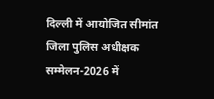दिल्ली में आयोजित सीमांत जिला पुलिस अधीक्षक सम्मेलन-2026 में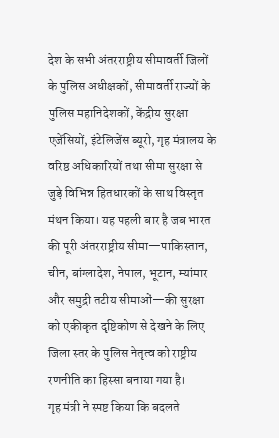देश के सभी अंतरराष्ट्रीय सीमावर्ती जिलों के पुलिस अधीक्षकों, सीमावर्ती राज्यों के पुलिस महानिदेशकों, केंद्रीय सुरक्षा एजेंसियों, इंटेलिजेंस ब्यूरो, गृह मंत्रालय के वरिष्ठ अधिकारियों तथा सीमा सुरक्षा से जुड़े विभिन्न हितधारकों के साथ विस्तृत मंथन किया। यह पहली बार है जब भारत की पूरी अंतरराष्ट्रीय सीमा—पाकिस्तान, चीन, बांग्लादेश, नेपाल, भूटान, म्यांमार और समुद्री तटीय सीमाओं—की सुरक्षा को एकीकृत दृष्टिकोण से देखने के लिए जिला स्तर के पुलिस नेतृत्व को राष्ट्रीय रणनीति का हिस्सा बनाया गया है।
गृह मंत्री ने स्पष्ट किया कि बदलते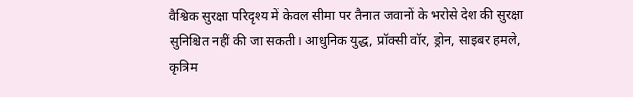वैश्विक सुरक्षा परिदृश्य में केवल सीमा पर तैनात जवानों के भरोसे देश की सुरक्षा सुनिश्चित नहीं की जा सकती। आधुनिक युद्ध, प्रॉक्सी वॉर, ड्रोन, साइबर हमले, कृत्रिम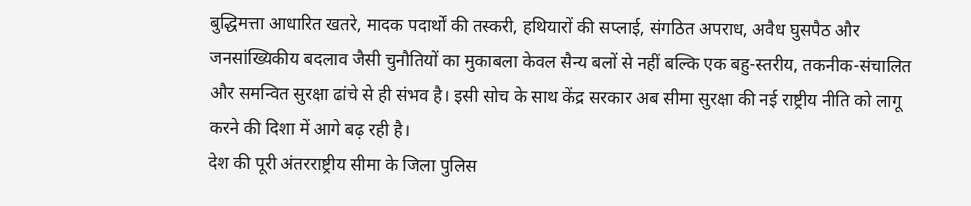बुद्धिमत्ता आधारित खतरे, मादक पदार्थों की तस्करी, हथियारों की सप्लाई, संगठित अपराध, अवैध घुसपैठ और जनसांख्यिकीय बदलाव जैसी चुनौतियों का मुकाबला केवल सैन्य बलों से नहीं बल्कि एक बहु-स्तरीय, तकनीक-संचालित और समन्वित सुरक्षा ढांचे से ही संभव है। इसी सोच के साथ केंद्र सरकार अब सीमा सुरक्षा की नई राष्ट्रीय नीति को लागू करने की दिशा में आगे बढ़ रही है।
देश की पूरी अंतरराष्ट्रीय सीमा के जिला पुलिस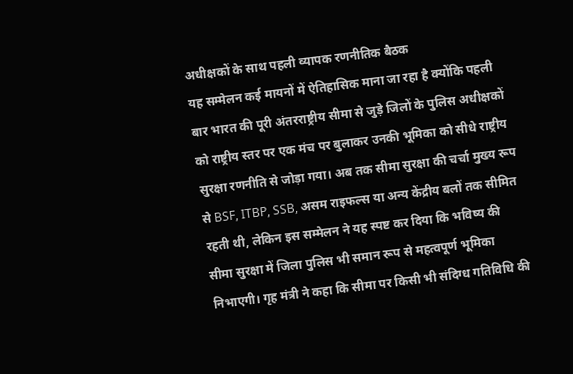अधीक्षकों के साथ पहली व्यापक रणनीतिक बैठक
यह सम्मेलन कई मायनों में ऐतिहासिक माना जा रहा है क्योंकि पहली बार भारत की पूरी अंतरराष्ट्रीय सीमा से जुड़े जिलों के पुलिस अधीक्षकों को राष्ट्रीय स्तर पर एक मंच पर बुलाकर उनकी भूमिका को सीधे राष्ट्रीय सुरक्षा रणनीति से जोड़ा गया। अब तक सीमा सुरक्षा की चर्चा मुख्य रूप से BSF, ITBP, SSB, असम राइफल्स या अन्य केंद्रीय बलों तक सीमित रहती थी, लेकिन इस सम्मेलन ने यह स्पष्ट कर दिया कि भविष्य की सीमा सुरक्षा में जिला पुलिस भी समान रूप से महत्वपूर्ण भूमिका निभाएगी। गृह मंत्री ने कहा कि सीमा पर किसी भी संदिग्ध गतिविधि की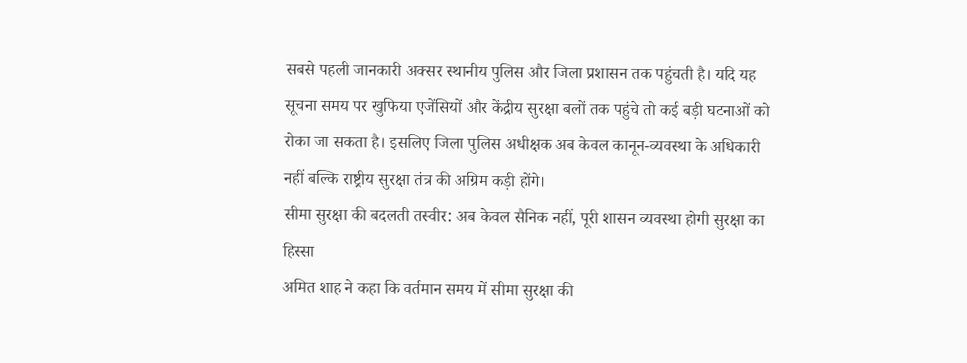सबसे पहली जानकारी अक्सर स्थानीय पुलिस और जिला प्रशासन तक पहुंचती है। यदि यह सूचना समय पर खुफिया एजेंसियों और केंद्रीय सुरक्षा बलों तक पहुंचे तो कई बड़ी घटनाओं को रोका जा सकता है। इसलिए जिला पुलिस अधीक्षक अब केवल कानून-व्यवस्था के अधिकारी नहीं बल्कि राष्ट्रीय सुरक्षा तंत्र की अग्रिम कड़ी होंगे।
सीमा सुरक्षा की बदलती तस्वीर: अब केवल सैनिक नहीं, पूरी शासन व्यवस्था होगी सुरक्षा का हिस्सा
अमित शाह ने कहा कि वर्तमान समय में सीमा सुरक्षा की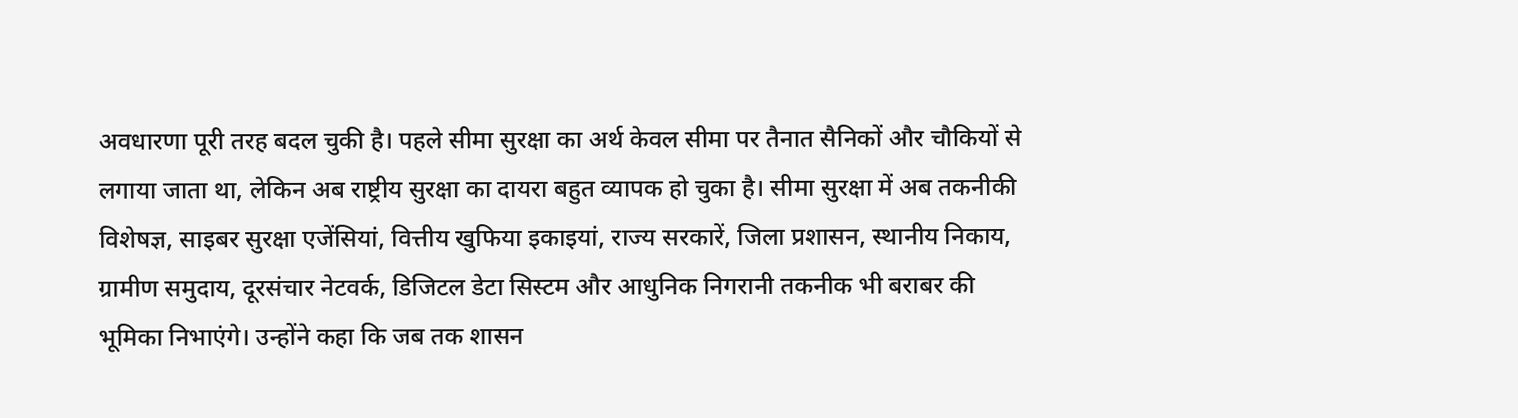अवधारणा पूरी तरह बदल चुकी है। पहले सीमा सुरक्षा का अर्थ केवल सीमा पर तैनात सैनिकों और चौकियों से लगाया जाता था, लेकिन अब राष्ट्रीय सुरक्षा का दायरा बहुत व्यापक हो चुका है। सीमा सुरक्षा में अब तकनीकी विशेषज्ञ, साइबर सुरक्षा एजेंसियां, वित्तीय खुफिया इकाइयां, राज्य सरकारें, जिला प्रशासन, स्थानीय निकाय, ग्रामीण समुदाय, दूरसंचार नेटवर्क, डिजिटल डेटा सिस्टम और आधुनिक निगरानी तकनीक भी बराबर की भूमिका निभाएंगे। उन्होंने कहा कि जब तक शासन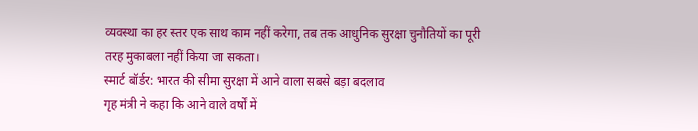व्यवस्था का हर स्तर एक साथ काम नहीं करेगा, तब तक आधुनिक सुरक्षा चुनौतियों का पूरी तरह मुकाबला नहीं किया जा सकता।
स्मार्ट बॉर्डर: भारत की सीमा सुरक्षा में आने वाला सबसे बड़ा बदलाव
गृह मंत्री ने कहा कि आने वाले वर्षों में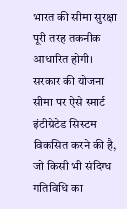भारत की सीमा सुरक्षा पूरी तरह तकनीक आधारित होगी। सरकार की योजना सीमा पर ऐसे स्मार्ट इंटीग्रेटेड सिस्टम विकसित करने की है, जो किसी भी संदिग्ध गतिविधि का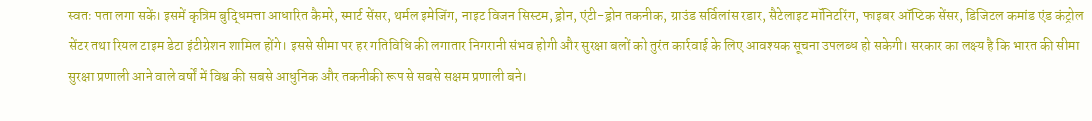स्वतः पता लगा सकें। इसमें कृत्रिम बुद्धिमत्ता आधारित कैमरे, स्मार्ट सेंसर, थर्मल इमेजिंग, नाइट विजन सिस्टम, ड्रोन, एंटी-ड्रोन तकनीक, ग्राउंड सर्विलांस रडार, सैटेलाइट मॉनिटरिंग, फाइबर ऑप्टिक सेंसर, डिजिटल कमांड एंड कंट्रोल सेंटर तथा रियल टाइम डेटा इंटीग्रेशन शामिल होंगे। इससे सीमा पर हर गतिविधि की लगातार निगरानी संभव होगी और सुरक्षा बलों को तुरंत कार्रवाई के लिए आवश्यक सूचना उपलब्ध हो सकेगी। सरकार का लक्ष्य है कि भारत की सीमा सुरक्षा प्रणाली आने वाले वर्षों में विश्व की सबसे आधुनिक और तकनीकी रूप से सबसे सक्षम प्रणाली बने।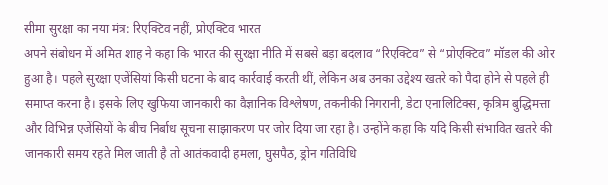सीमा सुरक्षा का नया मंत्र: रिएक्टिव नहीं, प्रोएक्टिव भारत
अपने संबोधन में अमित शाह ने कहा कि भारत की सुरक्षा नीति में सबसे बड़ा बदलाव “रिएक्टिव” से “प्रोएक्टिव” मॉडल की ओर हुआ है। पहले सुरक्षा एजेंसियां किसी घटना के बाद कार्रवाई करती थीं, लेकिन अब उनका उद्देश्य खतरे को पैदा होने से पहले ही समाप्त करना है। इसके लिए खुफिया जानकारी का वैज्ञानिक विश्लेषण, तकनीकी निगरानी, डेटा एनालिटिक्स, कृत्रिम बुद्धिमत्ता और विभिन्न एजेंसियों के बीच निर्बाध सूचना साझाकरण पर जोर दिया जा रहा है। उन्होंने कहा कि यदि किसी संभावित खतरे की जानकारी समय रहते मिल जाती है तो आतंकवादी हमला, घुसपैठ, ड्रोन गतिविधि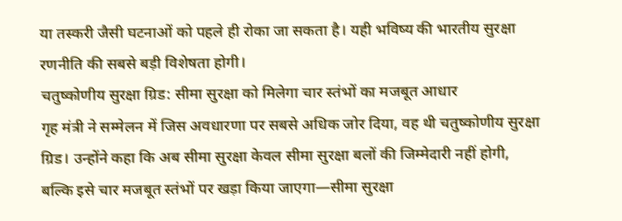या तस्करी जैसी घटनाओं को पहले ही रोका जा सकता है। यही भविष्य की भारतीय सुरक्षा रणनीति की सबसे बड़ी विशेषता होगी।
चतुष्कोणीय सुरक्षा ग्रिड: सीमा सुरक्षा को मिलेगा चार स्तंभों का मजबूत आधार
गृह मंत्री ने सम्मेलन में जिस अवधारणा पर सबसे अधिक जोर दिया, वह थी चतुष्कोणीय सुरक्षा ग्रिड। उन्होंने कहा कि अब सीमा सुरक्षा केवल सीमा सुरक्षा बलों की जिम्मेदारी नहीं होगी, बल्कि इसे चार मजबूत स्तंभों पर खड़ा किया जाएगा—सीमा सुरक्षा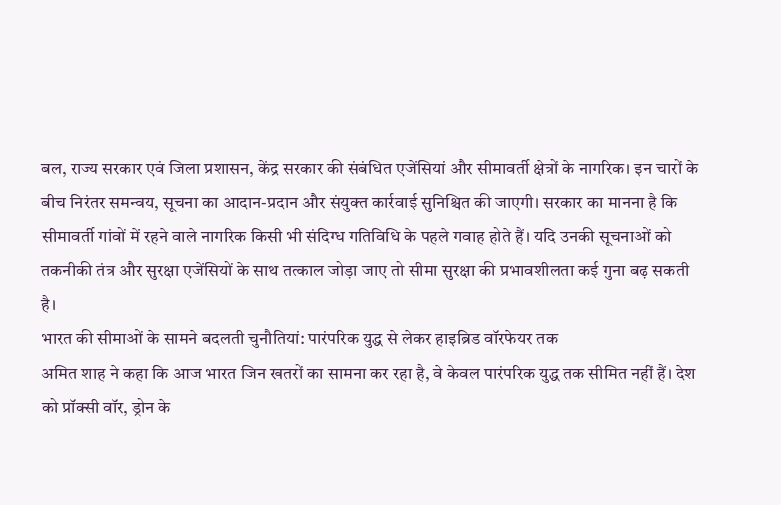बल, राज्य सरकार एवं जिला प्रशासन, केंद्र सरकार की संबंधित एजेंसियां और सीमावर्ती क्षेत्रों के नागरिक। इन चारों के बीच निरंतर समन्वय, सूचना का आदान-प्रदान और संयुक्त कार्रवाई सुनिश्चित की जाएगी। सरकार का मानना है कि सीमावर्ती गांवों में रहने वाले नागरिक किसी भी संदिग्ध गतिविधि के पहले गवाह होते हैं। यदि उनकी सूचनाओं को तकनीकी तंत्र और सुरक्षा एजेंसियों के साथ तत्काल जोड़ा जाए तो सीमा सुरक्षा की प्रभावशीलता कई गुना बढ़ सकती है।
भारत की सीमाओं के सामने बदलती चुनौतियां: पारंपरिक युद्ध से लेकर हाइब्रिड वॉरफेयर तक
अमित शाह ने कहा कि आज भारत जिन खतरों का सामना कर रहा है, वे केवल पारंपरिक युद्ध तक सीमित नहीं हैं। देश को प्रॉक्सी वॉर, ड्रोन के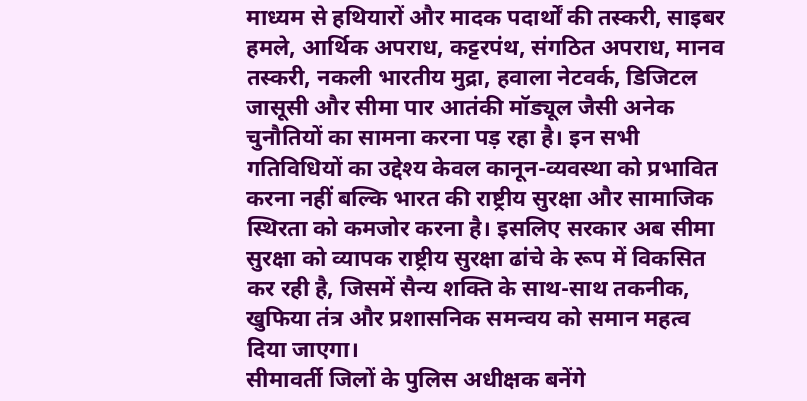माध्यम से हथियारों और मादक पदार्थों की तस्करी, साइबर हमले, आर्थिक अपराध, कट्टरपंथ, संगठित अपराध, मानव तस्करी, नकली भारतीय मुद्रा, हवाला नेटवर्क, डिजिटल जासूसी और सीमा पार आतंकी मॉड्यूल जैसी अनेक चुनौतियों का सामना करना पड़ रहा है। इन सभी गतिविधियों का उद्देश्य केवल कानून-व्यवस्था को प्रभावित करना नहीं बल्कि भारत की राष्ट्रीय सुरक्षा और सामाजिक स्थिरता को कमजोर करना है। इसलिए सरकार अब सीमा सुरक्षा को व्यापक राष्ट्रीय सुरक्षा ढांचे के रूप में विकसित कर रही है, जिसमें सैन्य शक्ति के साथ-साथ तकनीक, खुफिया तंत्र और प्रशासनिक समन्वय को समान महत्व दिया जाएगा।
सीमावर्ती जिलों के पुलिस अधीक्षक बनेंगे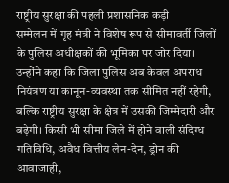राष्ट्रीय सुरक्षा की पहली प्रशासनिक कड़ी
सम्मेलन में गृह मंत्री ने विशेष रूप से सीमावर्ती जिलों के पुलिस अधीक्षकों की भूमिका पर जोर दिया। उन्होंने कहा कि जिला पुलिस अब केवल अपराध नियंत्रण या कानून-व्यवस्था तक सीमित नहीं रहेगी, बल्कि राष्ट्रीय सुरक्षा के क्षेत्र में उसकी जिम्मेदारी और बढ़ेगी। किसी भी सीमा जिले में होने वाली संदिग्ध गतिविधि, अवैध वित्तीय लेन-देन, ड्रोन की आवाजाही,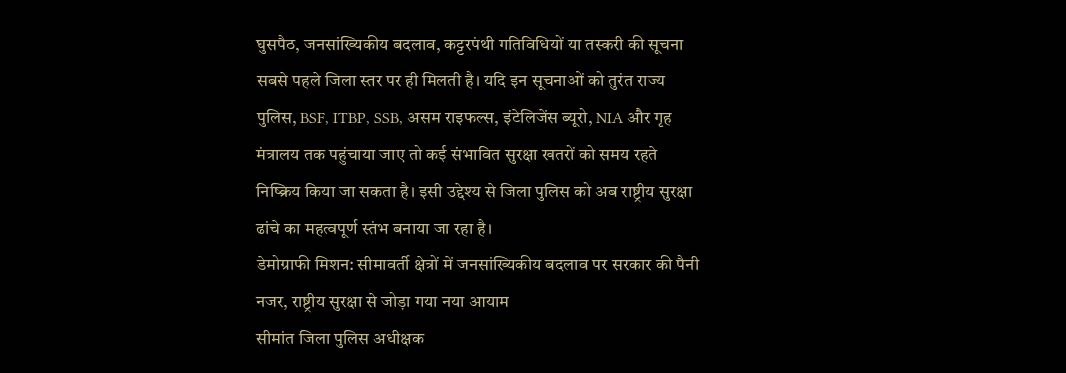घुसपैठ, जनसांख्यिकीय बदलाव, कट्टरपंथी गतिविधियों या तस्करी की सूचना सबसे पहले जिला स्तर पर ही मिलती है। यदि इन सूचनाओं को तुरंत राज्य पुलिस, BSF, ITBP, SSB, असम राइफल्स, इंटेलिजेंस ब्यूरो, NIA और गृह मंत्रालय तक पहुंचाया जाए तो कई संभावित सुरक्षा खतरों को समय रहते निष्क्रिय किया जा सकता है। इसी उद्देश्य से जिला पुलिस को अब राष्ट्रीय सुरक्षा ढांचे का महत्वपूर्ण स्तंभ बनाया जा रहा है।
डेमोग्राफी मिशन: सीमावर्ती क्षेत्रों में जनसांख्यिकीय बदलाव पर सरकार की पैनी नजर, राष्ट्रीय सुरक्षा से जोड़ा गया नया आयाम
सीमांत जिला पुलिस अधीक्षक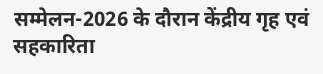सम्मेलन-2026 के दौरान केंद्रीय गृह एवं सहकारिता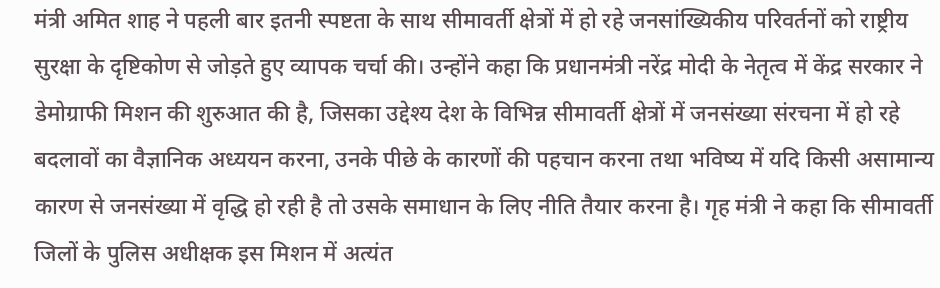मंत्री अमित शाह ने पहली बार इतनी स्पष्टता के साथ सीमावर्ती क्षेत्रों में हो रहे जनसांख्यिकीय परिवर्तनों को राष्ट्रीय सुरक्षा के दृष्टिकोण से जोड़ते हुए व्यापक चर्चा की। उन्होंने कहा कि प्रधानमंत्री नरेंद्र मोदी के नेतृत्व में केंद्र सरकार ने डेमोग्राफी मिशन की शुरुआत की है, जिसका उद्देश्य देश के विभिन्न सीमावर्ती क्षेत्रों में जनसंख्या संरचना में हो रहे बदलावों का वैज्ञानिक अध्ययन करना, उनके पीछे के कारणों की पहचान करना तथा भविष्य में यदि किसी असामान्य कारण से जनसंख्या में वृद्धि हो रही है तो उसके समाधान के लिए नीति तैयार करना है। गृह मंत्री ने कहा कि सीमावर्ती जिलों के पुलिस अधीक्षक इस मिशन में अत्यंत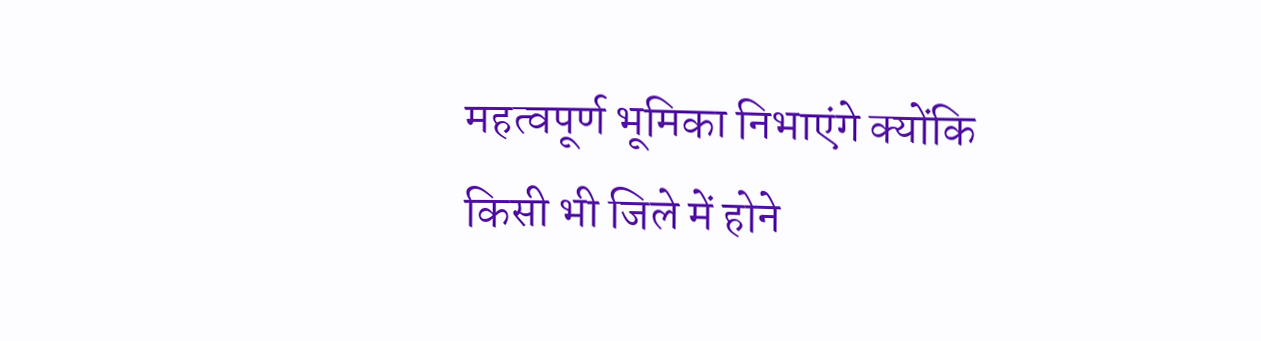महत्वपूर्ण भूमिका निभाएंगे क्योंकि किसी भी जिले में होने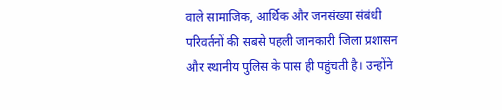वाले सामाजिक, आर्थिक और जनसंख्या संबंधी परिवर्तनों की सबसे पहली जानकारी जिला प्रशासन और स्थानीय पुलिस के पास ही पहुंचती है। उन्होंने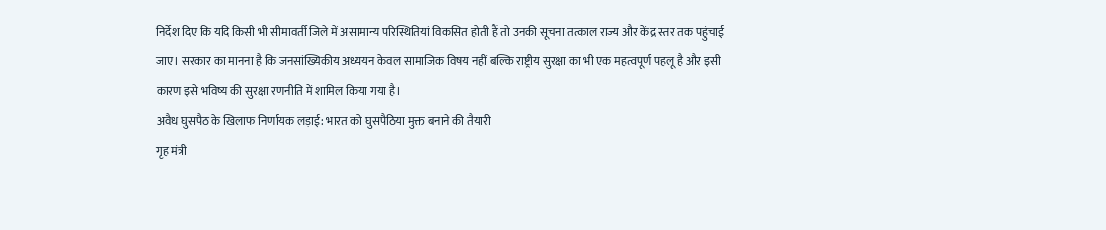निर्देश दिए कि यदि किसी भी सीमावर्ती जिले में असामान्य परिस्थितियां विकसित होती हैं तो उनकी सूचना तत्काल राज्य और केंद्र स्तर तक पहुंचाई जाए। सरकार का मानना है कि जनसांख्यिकीय अध्ययन केवल सामाजिक विषय नहीं बल्कि राष्ट्रीय सुरक्षा का भी एक महत्वपूर्ण पहलू है और इसी कारण इसे भविष्य की सुरक्षा रणनीति में शामिल किया गया है।
अवैध घुसपैठ के खिलाफ निर्णायक लड़ाई: भारत को घुसपैठिया मुक्त बनाने की तैयारी
गृह मंत्री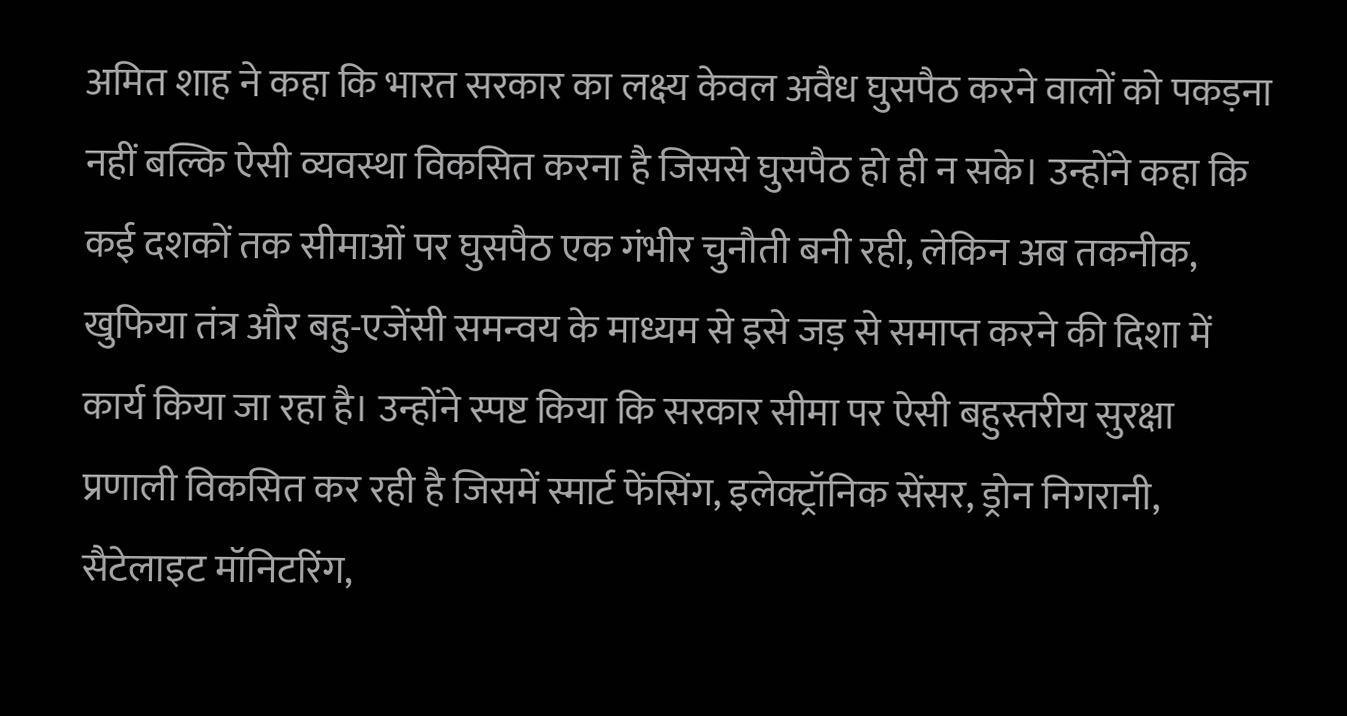अमित शाह ने कहा कि भारत सरकार का लक्ष्य केवल अवैध घुसपैठ करने वालों को पकड़ना नहीं बल्कि ऐसी व्यवस्था विकसित करना है जिससे घुसपैठ हो ही न सके। उन्होंने कहा कि कई दशकों तक सीमाओं पर घुसपैठ एक गंभीर चुनौती बनी रही, लेकिन अब तकनीक, खुफिया तंत्र और बहु-एजेंसी समन्वय के माध्यम से इसे जड़ से समाप्त करने की दिशा में कार्य किया जा रहा है। उन्होंने स्पष्ट किया कि सरकार सीमा पर ऐसी बहुस्तरीय सुरक्षा प्रणाली विकसित कर रही है जिसमें स्मार्ट फेंसिंग, इलेक्ट्रॉनिक सेंसर, ड्रोन निगरानी, सैटेलाइट मॉनिटरिंग,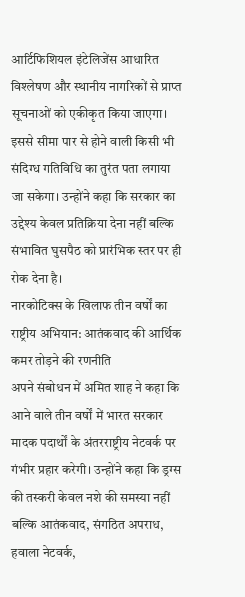आर्टिफिशियल इंटेलिजेंस आधारित विश्लेषण और स्थानीय नागरिकों से प्राप्त सूचनाओं को एकीकृत किया जाएगा। इससे सीमा पार से होने वाली किसी भी संदिग्ध गतिविधि का तुरंत पता लगाया जा सकेगा। उन्होंने कहा कि सरकार का उद्देश्य केवल प्रतिक्रिया देना नहीं बल्कि संभावित घुसपैठ को प्रारंभिक स्तर पर ही रोक देना है।
नारकोटिक्स के खिलाफ तीन वर्षों का राष्ट्रीय अभियान: आतंकवाद की आर्थिक कमर तोड़ने की रणनीति
अपने संबोधन में अमित शाह ने कहा कि आने वाले तीन वर्षों में भारत सरकार मादक पदार्थों के अंतरराष्ट्रीय नेटवर्क पर गंभीर प्रहार करेगी। उन्होंने कहा कि ड्रग्स की तस्करी केवल नशे की समस्या नहीं बल्कि आतंकवाद, संगठित अपराध, हवाला नेटवर्क,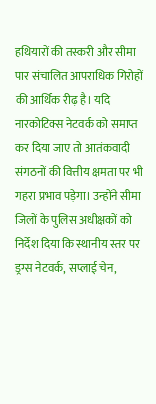हथियारों की तस्करी और सीमा पार संचालित आपराधिक गिरोहों की आर्थिक रीढ़ है। यदि नारकोटिक्स नेटवर्क को समाप्त कर दिया जाए तो आतंकवादी संगठनों की वित्तीय क्षमता पर भी गहरा प्रभाव पड़ेगा। उन्होंने सीमा जिलों के पुलिस अधीक्षकों को निर्देश दिया कि स्थानीय स्तर पर ड्रग्स नेटवर्क, सप्लाई चेन,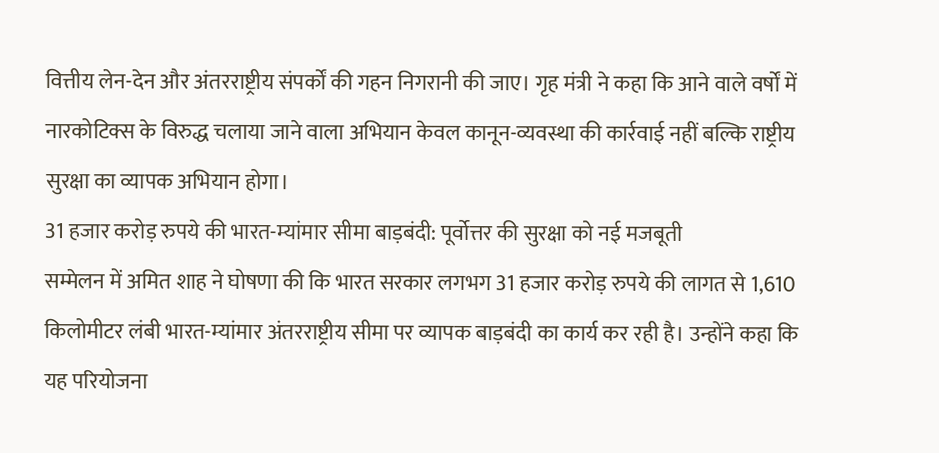वित्तीय लेन-देन और अंतरराष्ट्रीय संपर्कों की गहन निगरानी की जाए। गृह मंत्री ने कहा कि आने वाले वर्षों में नारकोटिक्स के विरुद्ध चलाया जाने वाला अभियान केवल कानून-व्यवस्था की कार्रवाई नहीं बल्कि राष्ट्रीय सुरक्षा का व्यापक अभियान होगा।
31 हजार करोड़ रुपये की भारत-म्यांमार सीमा बाड़बंदी: पूर्वोत्तर की सुरक्षा को नई मजबूती
सम्मेलन में अमित शाह ने घोषणा की कि भारत सरकार लगभग 31 हजार करोड़ रुपये की लागत से 1,610 किलोमीटर लंबी भारत-म्यांमार अंतरराष्ट्रीय सीमा पर व्यापक बाड़बंदी का कार्य कर रही है। उन्होंने कहा कि यह परियोजना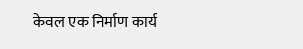केवल एक निर्माण कार्य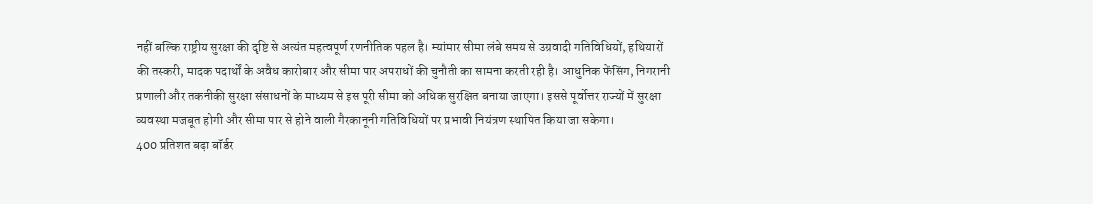नहीं बल्कि राष्ट्रीय सुरक्षा की दृष्टि से अत्यंत महत्वपूर्ण रणनीतिक पहल है। म्यांमार सीमा लंबे समय से उग्रवादी गतिविधियों, हथियारों की तस्करी, मादक पदार्थों के अवैध कारोबार और सीमा पार अपराधों की चुनौती का सामना करती रही है। आधुनिक फेंसिंग, निगरानी प्रणाली और तकनीकी सुरक्षा संसाधनों के माध्यम से इस पूरी सीमा को अधिक सुरक्षित बनाया जाएगा। इससे पूर्वोत्तर राज्यों में सुरक्षा व्यवस्था मजबूत होगी और सीमा पार से होने वाली गैरकानूनी गतिविधियों पर प्रभावी नियंत्रण स्थापित किया जा सकेगा।
400 प्रतिशत बढ़ा बॉर्डर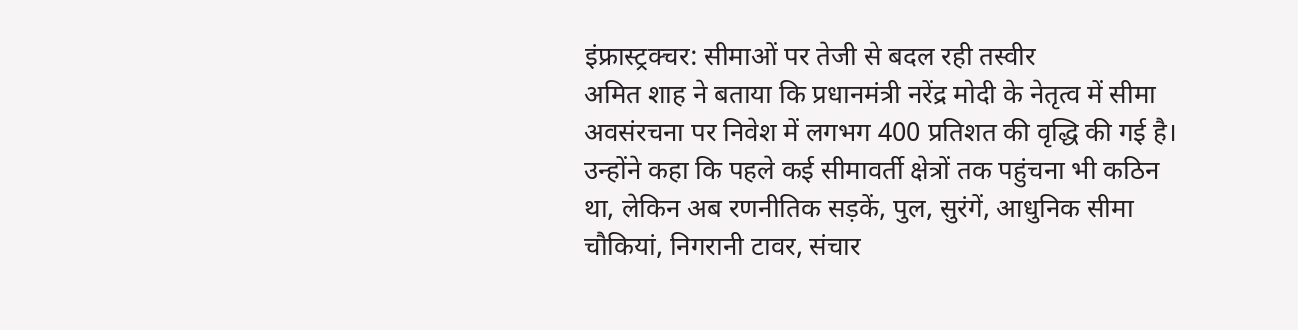इंफ्रास्ट्रक्चर: सीमाओं पर तेजी से बदल रही तस्वीर
अमित शाह ने बताया कि प्रधानमंत्री नरेंद्र मोदी के नेतृत्व में सीमा अवसंरचना पर निवेश में लगभग 400 प्रतिशत की वृद्धि की गई है। उन्होंने कहा कि पहले कई सीमावर्ती क्षेत्रों तक पहुंचना भी कठिन था, लेकिन अब रणनीतिक सड़कें, पुल, सुरंगें, आधुनिक सीमा चौकियां, निगरानी टावर, संचार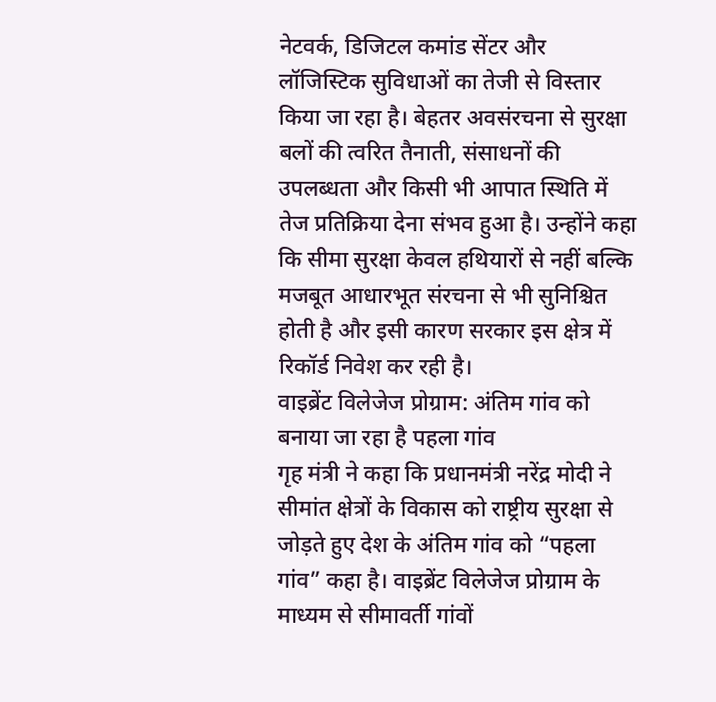नेटवर्क, डिजिटल कमांड सेंटर और लॉजिस्टिक सुविधाओं का तेजी से विस्तार किया जा रहा है। बेहतर अवसंरचना से सुरक्षा बलों की त्वरित तैनाती, संसाधनों की उपलब्धता और किसी भी आपात स्थिति में तेज प्रतिक्रिया देना संभव हुआ है। उन्होंने कहा कि सीमा सुरक्षा केवल हथियारों से नहीं बल्कि मजबूत आधारभूत संरचना से भी सुनिश्चित होती है और इसी कारण सरकार इस क्षेत्र में रिकॉर्ड निवेश कर रही है।
वाइब्रेंट विलेजेज प्रोग्राम: अंतिम गांव को बनाया जा रहा है पहला गांव
गृह मंत्री ने कहा कि प्रधानमंत्री नरेंद्र मोदी ने सीमांत क्षेत्रों के विकास को राष्ट्रीय सुरक्षा से जोड़ते हुए देश के अंतिम गांव को “पहला गांव” कहा है। वाइब्रेंट विलेजेज प्रोग्राम के माध्यम से सीमावर्ती गांवों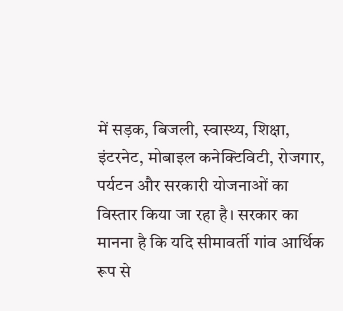में सड़क, बिजली, स्वास्थ्य, शिक्षा, इंटरनेट, मोबाइल कनेक्टिविटी, रोजगार, पर्यटन और सरकारी योजनाओं का विस्तार किया जा रहा है। सरकार का मानना है कि यदि सीमावर्ती गांव आर्थिक रूप से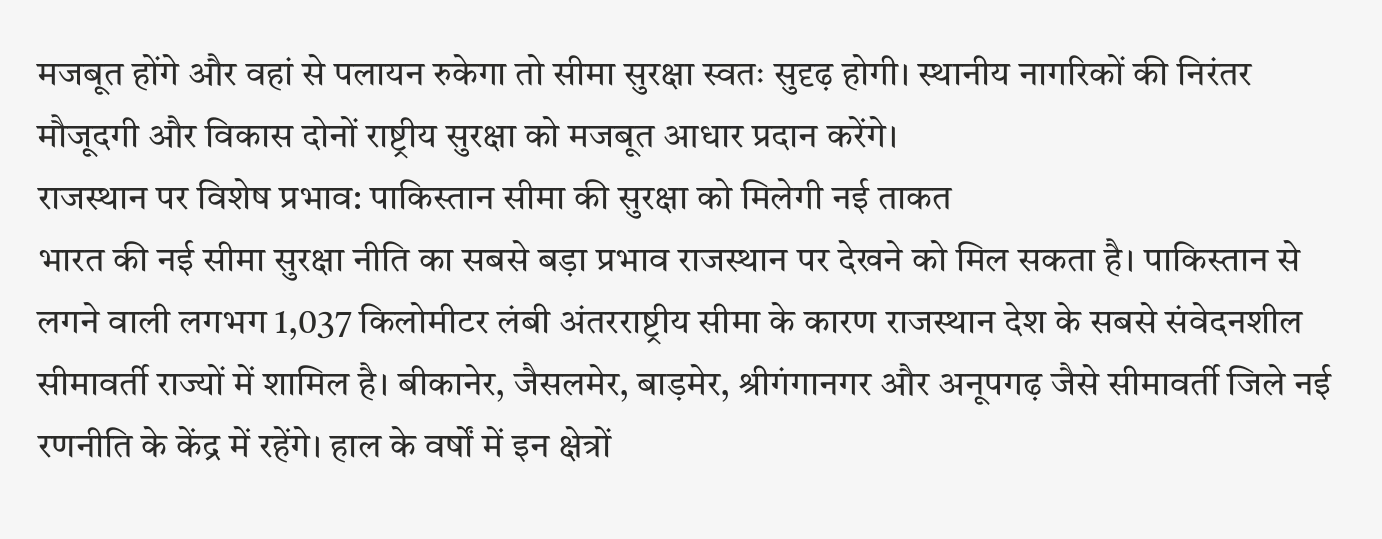मजबूत होंगे और वहां से पलायन रुकेगा तो सीमा सुरक्षा स्वतः सुदृढ़ होगी। स्थानीय नागरिकों की निरंतर मौजूदगी और विकास दोनों राष्ट्रीय सुरक्षा को मजबूत आधार प्रदान करेंगे।
राजस्थान पर विशेष प्रभाव: पाकिस्तान सीमा की सुरक्षा को मिलेगी नई ताकत
भारत की नई सीमा सुरक्षा नीति का सबसे बड़ा प्रभाव राजस्थान पर देखने को मिल सकता है। पाकिस्तान से लगने वाली लगभग 1,037 किलोमीटर लंबी अंतरराष्ट्रीय सीमा के कारण राजस्थान देश के सबसे संवेदनशील सीमावर्ती राज्यों में शामिल है। बीकानेर, जैसलमेर, बाड़मेर, श्रीगंगानगर और अनूपगढ़ जैसे सीमावर्ती जिले नई रणनीति के केंद्र में रहेंगे। हाल के वर्षों में इन क्षेत्रों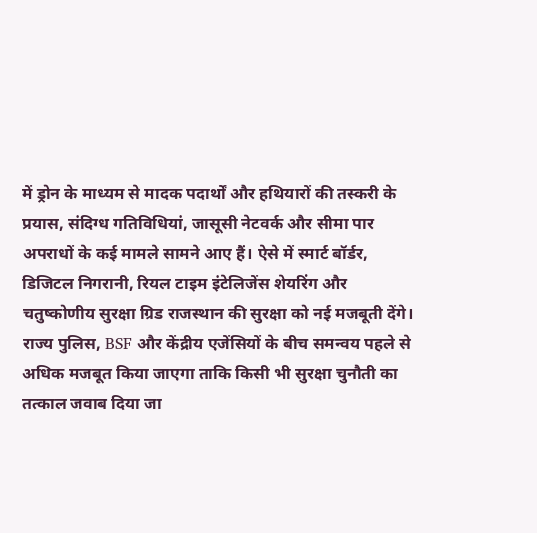में ड्रोन के माध्यम से मादक पदार्थों और हथियारों की तस्करी के प्रयास, संदिग्ध गतिविधियां, जासूसी नेटवर्क और सीमा पार अपराधों के कई मामले सामने आए हैं। ऐसे में स्मार्ट बॉर्डर, डिजिटल निगरानी, रियल टाइम इंटेलिजेंस शेयरिंग और चतुष्कोणीय सुरक्षा ग्रिड राजस्थान की सुरक्षा को नई मजबूती देंगे। राज्य पुलिस, BSF और केंद्रीय एजेंसियों के बीच समन्वय पहले से अधिक मजबूत किया जाएगा ताकि किसी भी सुरक्षा चुनौती का तत्काल जवाब दिया जा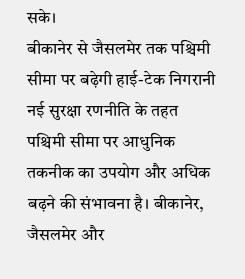सके।
बीकानेर से जैसलमेर तक पश्चिमी सीमा पर बढ़ेगी हाई-टेक निगरानी
नई सुरक्षा रणनीति के तहत पश्चिमी सीमा पर आधुनिक तकनीक का उपयोग और अधिक बढ़ने की संभावना है। बीकानेर, जैसलमेर और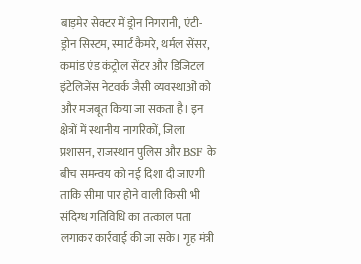बाड़मेर सेक्टर में ड्रोन निगरानी, एंटी-ड्रोन सिस्टम, स्मार्ट कैमरे, थर्मल सेंसर, कमांड एंड कंट्रोल सेंटर और डिजिटल इंटेलिजेंस नेटवर्क जैसी व्यवस्थाओं को और मजबूत किया जा सकता है। इन क्षेत्रों में स्थानीय नागरिकों, जिला प्रशासन, राजस्थान पुलिस और BSF के बीच समन्वय को नई दिशा दी जाएगी ताकि सीमा पार होने वाली किसी भी संदिग्ध गतिविधि का तत्काल पता लगाकर कार्रवाई की जा सके। गृह मंत्री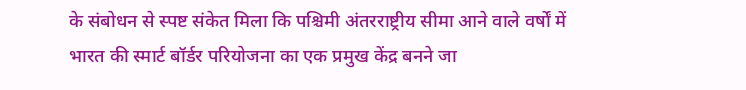के संबोधन से स्पष्ट संकेत मिला कि पश्चिमी अंतरराष्ट्रीय सीमा आने वाले वर्षों में भारत की स्मार्ट बॉर्डर परियोजना का एक प्रमुख केंद्र बनने जा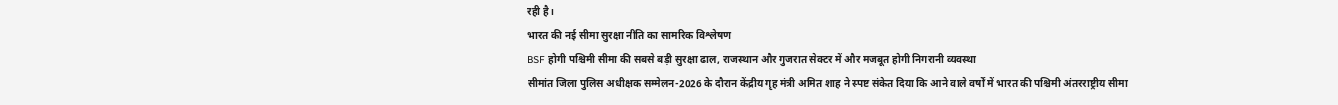रही है।
भारत की नई सीमा सुरक्षा नीति का सामरिक विश्लेषण
BSF होगी पश्चिमी सीमा की सबसे बड़ी सुरक्षा ढाल, राजस्थान और गुजरात सेक्टर में और मजबूत होगी निगरानी व्यवस्था
सीमांत जिला पुलिस अधीक्षक सम्मेलन-2026 के दौरान केंद्रीय गृह मंत्री अमित शाह ने स्पष्ट संकेत दिया कि आने वाले वर्षों में भारत की पश्चिमी अंतरराष्ट्रीय सीमा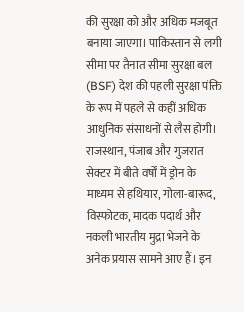की सुरक्षा को और अधिक मजबूत बनाया जाएगा। पाकिस्तान से लगी सीमा पर तैनात सीमा सुरक्षा बल (BSF) देश की पहली सुरक्षा पंक्ति के रूप में पहले से कहीं अधिक आधुनिक संसाधनों से लैस होगी। राजस्थान, पंजाब और गुजरात सेक्टर में बीते वर्षों में ड्रोन के माध्यम से हथियार, गोला-बारूद, विस्फोटक, मादक पदार्थ और नकली भारतीय मुद्रा भेजने के अनेक प्रयास सामने आए हैं। इन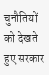चुनौतियों को देखते हुए सरकार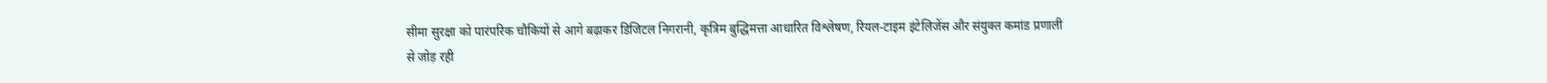सीमा सुरक्षा को पारंपरिक चौकियों से आगे बढ़ाकर डिजिटल निगरानी, कृत्रिम बुद्धिमत्ता आधारित विश्लेषण, रियल-टाइम इंटेलिजेंस और संयुक्त कमांड प्रणाली से जोड़ रही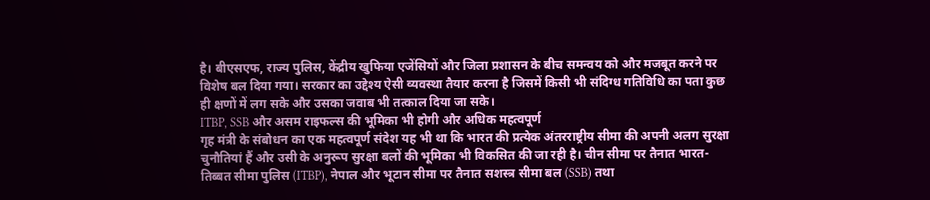है। बीएसएफ, राज्य पुलिस, केंद्रीय खुफिया एजेंसियों और जिला प्रशासन के बीच समन्वय को और मजबूत करने पर विशेष बल दिया गया। सरकार का उद्देश्य ऐसी व्यवस्था तैयार करना है जिसमें किसी भी संदिग्ध गतिविधि का पता कुछ ही क्षणों में लग सके और उसका जवाब भी तत्काल दिया जा सके।
ITBP, SSB और असम राइफल्स की भूमिका भी होगी और अधिक महत्वपूर्ण
गृह मंत्री के संबोधन का एक महत्वपूर्ण संदेश यह भी था कि भारत की प्रत्येक अंतरराष्ट्रीय सीमा की अपनी अलग सुरक्षा चुनौतियां हैं और उसी के अनुरूप सुरक्षा बलों की भूमिका भी विकसित की जा रही है। चीन सीमा पर तैनात भारत-तिब्बत सीमा पुलिस (ITBP), नेपाल और भूटान सीमा पर तैनात सशस्त्र सीमा बल (SSB) तथा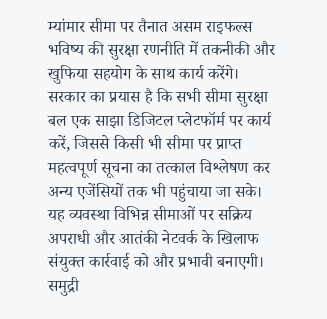म्यांमार सीमा पर तैनात असम राइफल्स भविष्य की सुरक्षा रणनीति में तकनीकी और खुफिया सहयोग के साथ कार्य करेंगे। सरकार का प्रयास है कि सभी सीमा सुरक्षा बल एक साझा डिजिटल प्लेटफॉर्म पर कार्य करें, जिससे किसी भी सीमा पर प्राप्त महत्वपूर्ण सूचना का तत्काल विश्लेषण कर अन्य एजेंसियों तक भी पहुंचाया जा सके। यह व्यवस्था विभिन्न सीमाओं पर सक्रिय अपराधी और आतंकी नेटवर्क के खिलाफ संयुक्त कार्रवाई को और प्रभावी बनाएगी।
समुद्री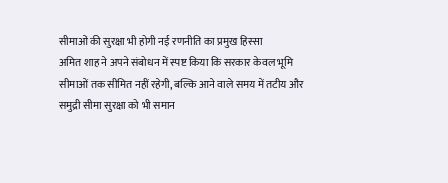सीमाओं की सुरक्षा भी होगी नई रणनीति का प्रमुख हिस्सा
अमित शाह ने अपने संबोधन में स्पष्ट किया कि सरकार केवल भूमि सीमाओं तक सीमित नहीं रहेगी, बल्कि आने वाले समय में तटीय और समुद्री सीमा सुरक्षा को भी समान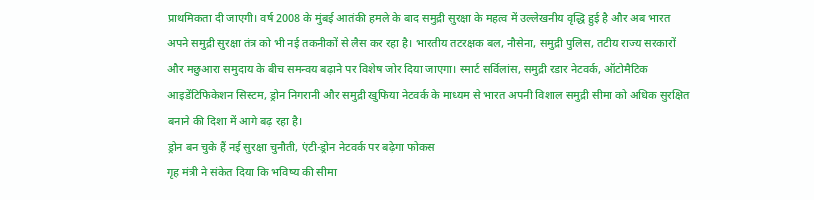प्राथमिकता दी जाएगी। वर्ष 2008 के मुंबई आतंकी हमले के बाद समुद्री सुरक्षा के महत्व में उल्लेखनीय वृद्धि हुई है और अब भारत अपने समुद्री सुरक्षा तंत्र को भी नई तकनीकों से लैस कर रहा है। भारतीय तटरक्षक बल, नौसेना, समुद्री पुलिस, तटीय राज्य सरकारों और मछुआरा समुदाय के बीच समन्वय बढ़ाने पर विशेष जोर दिया जाएगा। स्मार्ट सर्विलांस, समुद्री रडार नेटवर्क, ऑटोमैटिक आइडेंटिफिकेशन सिस्टम, ड्रोन निगरानी और समुद्री खुफिया नेटवर्क के माध्यम से भारत अपनी विशाल समुद्री सीमा को अधिक सुरक्षित बनाने की दिशा में आगे बढ़ रहा है।
ड्रोन बन चुके हैं नई सुरक्षा चुनौती, एंटी-ड्रोन नेटवर्क पर बढ़ेगा फोकस
गृह मंत्री ने संकेत दिया कि भविष्य की सीमा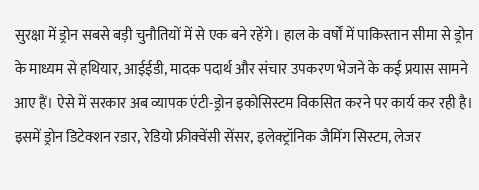सुरक्षा में ड्रोन सबसे बड़ी चुनौतियों में से एक बने रहेंगे। हाल के वर्षों में पाकिस्तान सीमा से ड्रोन के माध्यम से हथियार, आईईडी, मादक पदार्थ और संचार उपकरण भेजने के कई प्रयास सामने आए हैं। ऐसे में सरकार अब व्यापक एंटी-ड्रोन इकोसिस्टम विकसित करने पर कार्य कर रही है। इसमें ड्रोन डिटेक्शन रडार, रेडियो फ्रीक्वेंसी सेंसर, इलेक्ट्रॉनिक जैमिंग सिस्टम, लेजर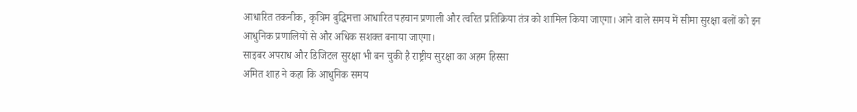आधारित तकनीक, कृत्रिम बुद्धिमत्ता आधारित पहचान प्रणाली और त्वरित प्रतिक्रिया तंत्र को शामिल किया जाएगा। आने वाले समय में सीमा सुरक्षा बलों को इन आधुनिक प्रणालियों से और अधिक सशक्त बनाया जाएगा।
साइबर अपराध और डिजिटल सुरक्षा भी बन चुकी है राष्ट्रीय सुरक्षा का अहम हिस्सा
अमित शाह ने कहा कि आधुनिक समय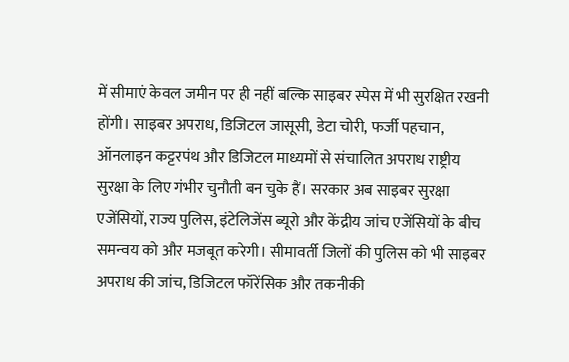में सीमाएं केवल जमीन पर ही नहीं बल्कि साइबर स्पेस में भी सुरक्षित रखनी होंगी। साइबर अपराध, डिजिटल जासूसी, डेटा चोरी, फर्जी पहचान, ऑनलाइन कट्टरपंथ और डिजिटल माध्यमों से संचालित अपराध राष्ट्रीय सुरक्षा के लिए गंभीर चुनौती बन चुके हैं। सरकार अब साइबर सुरक्षा एजेंसियों, राज्य पुलिस, इंटेलिजेंस ब्यूरो और केंद्रीय जांच एजेंसियों के बीच समन्वय को और मजबूत करेगी। सीमावर्ती जिलों की पुलिस को भी साइबर अपराध की जांच, डिजिटल फॉरेंसिक और तकनीकी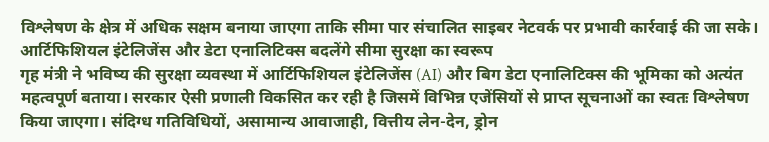विश्लेषण के क्षेत्र में अधिक सक्षम बनाया जाएगा ताकि सीमा पार संचालित साइबर नेटवर्क पर प्रभावी कार्रवाई की जा सके।
आर्टिफिशियल इंटेलिजेंस और डेटा एनालिटिक्स बदलेंगे सीमा सुरक्षा का स्वरूप
गृह मंत्री ने भविष्य की सुरक्षा व्यवस्था में आर्टिफिशियल इंटेलिजेंस (AI) और बिग डेटा एनालिटिक्स की भूमिका को अत्यंत महत्वपूर्ण बताया। सरकार ऐसी प्रणाली विकसित कर रही है जिसमें विभिन्न एजेंसियों से प्राप्त सूचनाओं का स्वतः विश्लेषण किया जाएगा। संदिग्ध गतिविधियों, असामान्य आवाजाही, वित्तीय लेन-देन, ड्रोन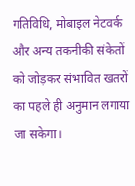गतिविधि, मोबाइल नेटवर्क और अन्य तकनीकी संकेतों को जोड़कर संभावित खतरों का पहले ही अनुमान लगाया जा सकेगा।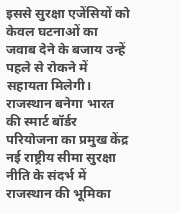इससे सुरक्षा एजेंसियों को केवल घटनाओं का जवाब देने के बजाय उन्हें पहले से रोकने में सहायता मिलेगी।
राजस्थान बनेगा भारत की स्मार्ट बॉर्डर परियोजना का प्रमुख केंद्र
नई राष्ट्रीय सीमा सुरक्षा नीति के संदर्भ में राजस्थान की भूमिका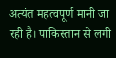अत्यंत महत्वपूर्ण मानी जा रही है। पाकिस्तान से लगी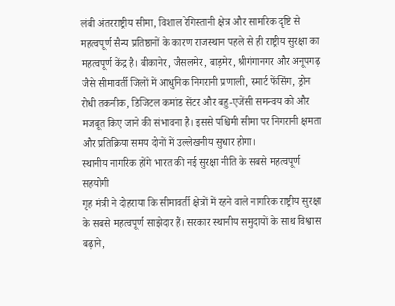लंबी अंतरराष्ट्रीय सीमा, विशाल रेगिस्तानी क्षेत्र और सामरिक दृष्टि से महत्वपूर्ण सैन्य प्रतिष्ठानों के कारण राजस्थान पहले से ही राष्ट्रीय सुरक्षा का महत्वपूर्ण केंद्र है। बीकानेर, जैसलमेर, बाड़मेर, श्रीगंगानगर और अनूपगढ़ जैसे सीमावर्ती जिलों में आधुनिक निगरानी प्रणाली, स्मार्ट फेंसिंग, ड्रोन रोधी तकनीक, डिजिटल कमांड सेंटर और बहु-एजेंसी समन्वय को और मजबूत किए जाने की संभावना है। इससे पश्चिमी सीमा पर निगरानी क्षमता और प्रतिक्रिया समय दोनों में उल्लेखनीय सुधार होगा।
स्थानीय नागरिक होंगे भारत की नई सुरक्षा नीति के सबसे महत्वपूर्ण सहयोगी
गृह मंत्री ने दोहराया कि सीमावर्ती क्षेत्रों में रहने वाले नागरिक राष्ट्रीय सुरक्षा के सबसे महत्वपूर्ण साझेदार हैं। सरकार स्थानीय समुदायों के साथ विश्वास बढ़ाने,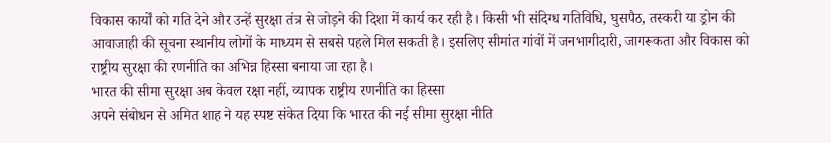विकास कार्यों को गति देने और उन्हें सुरक्षा तंत्र से जोड़ने की दिशा में कार्य कर रही है। किसी भी संदिग्ध गतिविधि, घुसपैठ, तस्करी या ड्रोन की आवाजाही की सूचना स्थानीय लोगों के माध्यम से सबसे पहले मिल सकती है। इसलिए सीमांत गांवों में जनभागीदारी, जागरूकता और विकास को राष्ट्रीय सुरक्षा की रणनीति का अभिन्न हिस्सा बनाया जा रहा है।
भारत की सीमा सुरक्षा अब केवल रक्षा नहीं, व्यापक राष्ट्रीय रणनीति का हिस्सा
अपने संबोधन से अमित शाह ने यह स्पष्ट संकेत दिया कि भारत की नई सीमा सुरक्षा नीति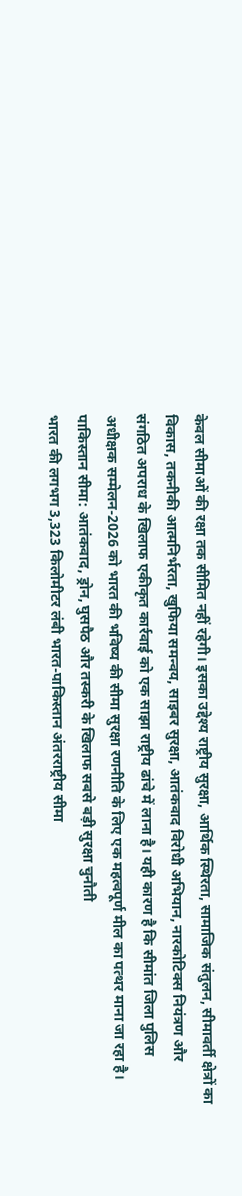केवल सीमाओं की रक्षा तक सीमित नहीं रहेगी। इसका उद्देश्य राष्ट्रीय सुरक्षा, आर्थिक स्थिरता, सामाजिक संतुलन, सीमावर्ती क्षेत्रों का विकास, तकनीकी आत्मनिर्भरता, खुफिया समन्वय, साइबर सुरक्षा, आतंकवाद विरोधी अभियान, नारकोटिक्स नियंत्रण और संगठित अपराध के खिलाफ एकीकृत कार्रवाई को एक साझा राष्ट्रीय ढांचे में लाना है। यही कारण है कि सीमांत जिला पुलिस अधीक्षक सम्मेलन-2026 को भारत की भविष्य की सीमा सुरक्षा रणनीति के लिए एक महत्वपूर्ण मील का पत्थर माना जा रहा है।
पाकिस्तान सीमा: आतंकवाद, ड्रोन, घुसपैठ और तस्करी के खिलाफ सबसे बड़ी सुरक्षा चुनौती
भारत की लगभग 3,323 किलोमीटर लंबी भारत-पाकिस्तान अंतरराष्ट्रीय सीमा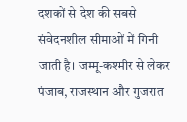दशकों से देश की सबसे संवेदनशील सीमाओं में गिनी जाती है। जम्मू-कश्मीर से लेकर पंजाब, राजस्थान और गुजरात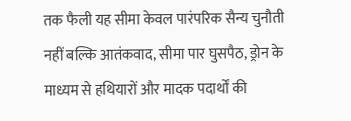तक फैली यह सीमा केवल पारंपरिक सैन्य चुनौती नहीं बल्कि आतंकवाद, सीमा पार घुसपैठ, ड्रोन के माध्यम से हथियारों और मादक पदार्थों की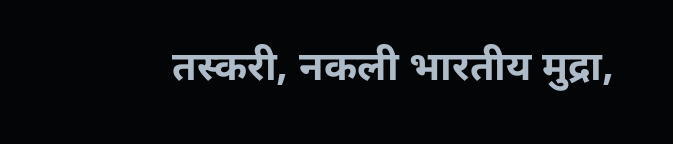तस्करी, नकली भारतीय मुद्रा,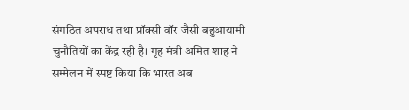संगठित अपराध तथा प्रॉक्सी वॉर जैसी बहुआयामी चुनौतियों का केंद्र रही है। गृह मंत्री अमित शाह ने सम्मेलन में स्पष्ट किया कि भारत अब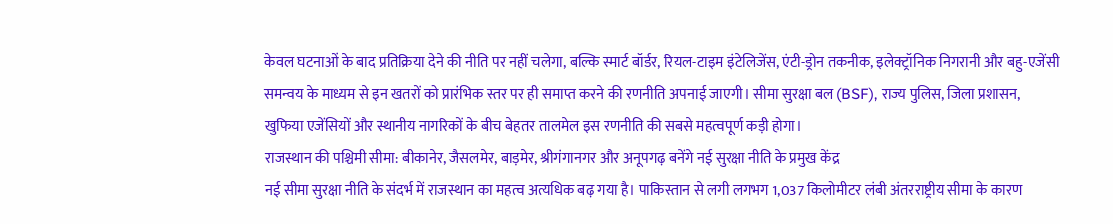केवल घटनाओं के बाद प्रतिक्रिया देने की नीति पर नहीं चलेगा, बल्कि स्मार्ट बॉर्डर, रियल-टाइम इंटेलिजेंस, एंटी-ड्रोन तकनीक, इलेक्ट्रॉनिक निगरानी और बहु-एजेंसी समन्वय के माध्यम से इन खतरों को प्रारंभिक स्तर पर ही समाप्त करने की रणनीति अपनाई जाएगी। सीमा सुरक्षा बल (BSF), राज्य पुलिस, जिला प्रशासन, खुफिया एजेंसियों और स्थानीय नागरिकों के बीच बेहतर तालमेल इस रणनीति की सबसे महत्वपूर्ण कड़ी होगा।
राजस्थान की पश्चिमी सीमा: बीकानेर, जैसलमेर, बाड़मेर, श्रीगंगानगर और अनूपगढ़ बनेंगे नई सुरक्षा नीति के प्रमुख केंद्र
नई सीमा सुरक्षा नीति के संदर्भ में राजस्थान का महत्व अत्यधिक बढ़ गया है। पाकिस्तान से लगी लगभग 1,037 किलोमीटर लंबी अंतरराष्ट्रीय सीमा के कारण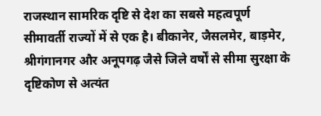राजस्थान सामरिक दृष्टि से देश का सबसे महत्वपूर्ण सीमावर्ती राज्यों में से एक है। बीकानेर, जैसलमेर, बाड़मेर, श्रीगंगानगर और अनूपगढ़ जैसे जिले वर्षों से सीमा सुरक्षा के दृष्टिकोण से अत्यंत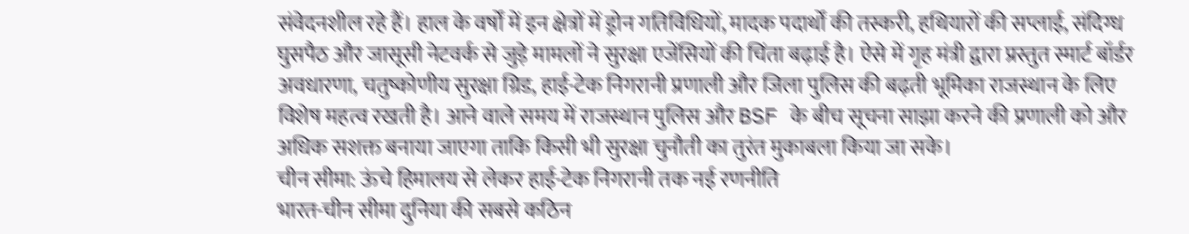संवेदनशील रहे हैं। हाल के वर्षों में इन क्षेत्रों में ड्रोन गतिविधियों, मादक पदार्थों की तस्करी, हथियारों की सप्लाई, संदिग्ध घुसपैठ और जासूसी नेटवर्क से जुड़े मामलों ने सुरक्षा एजेंसियों की चिंता बढ़ाई है। ऐसे में गृह मंत्री द्वारा प्रस्तुत स्मार्ट बॉर्डर अवधारणा, चतुष्कोणीय सुरक्षा ग्रिड, हाई-टेक निगरानी प्रणाली और जिला पुलिस की बढ़ती भूमिका राजस्थान के लिए विशेष महत्व रखती है। आने वाले समय में राजस्थान पुलिस और BSF के बीच सूचना साझा करने की प्रणाली को और अधिक सशक्त बनाया जाएगा ताकि किसी भी सुरक्षा चुनौती का तुरंत मुकाबला किया जा सके।
चीन सीमा: ऊंचे हिमालय से लेकर हाई-टेक निगरानी तक नई रणनीति
भारत-चीन सीमा दुनिया की सबसे कठिन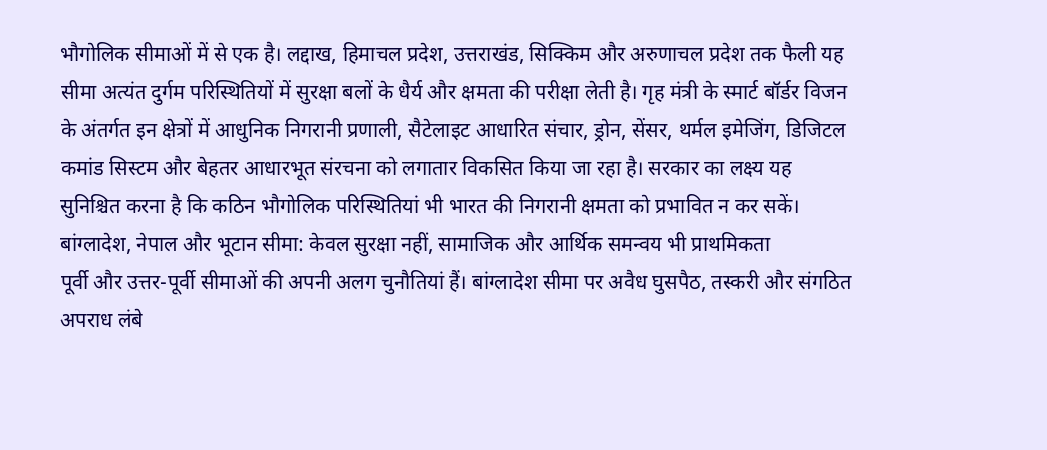भौगोलिक सीमाओं में से एक है। लद्दाख, हिमाचल प्रदेश, उत्तराखंड, सिक्किम और अरुणाचल प्रदेश तक फैली यह सीमा अत्यंत दुर्गम परिस्थितियों में सुरक्षा बलों के धैर्य और क्षमता की परीक्षा लेती है। गृह मंत्री के स्मार्ट बॉर्डर विजन के अंतर्गत इन क्षेत्रों में आधुनिक निगरानी प्रणाली, सैटेलाइट आधारित संचार, ड्रोन, सेंसर, थर्मल इमेजिंग, डिजिटल कमांड सिस्टम और बेहतर आधारभूत संरचना को लगातार विकसित किया जा रहा है। सरकार का लक्ष्य यह सुनिश्चित करना है कि कठिन भौगोलिक परिस्थितियां भी भारत की निगरानी क्षमता को प्रभावित न कर सकें।
बांग्लादेश, नेपाल और भूटान सीमा: केवल सुरक्षा नहीं, सामाजिक और आर्थिक समन्वय भी प्राथमिकता
पूर्वी और उत्तर-पूर्वी सीमाओं की अपनी अलग चुनौतियां हैं। बांग्लादेश सीमा पर अवैध घुसपैठ, तस्करी और संगठित अपराध लंबे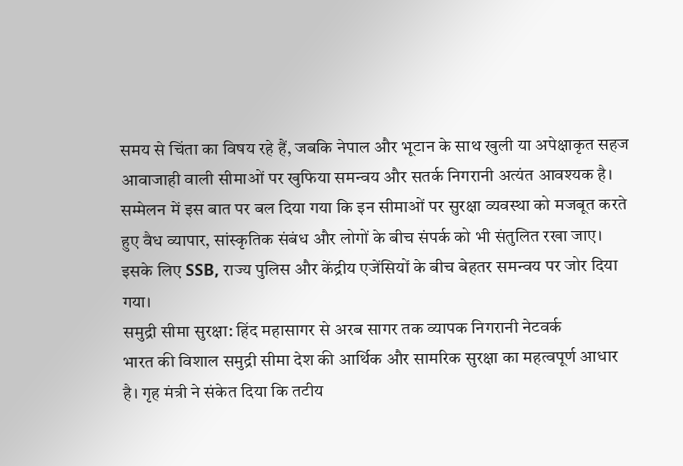समय से चिंता का विषय रहे हैं, जबकि नेपाल और भूटान के साथ खुली या अपेक्षाकृत सहज आवाजाही वाली सीमाओं पर खुफिया समन्वय और सतर्क निगरानी अत्यंत आवश्यक है। सम्मेलन में इस बात पर बल दिया गया कि इन सीमाओं पर सुरक्षा व्यवस्था को मजबूत करते हुए वैध व्यापार, सांस्कृतिक संबंध और लोगों के बीच संपर्क को भी संतुलित रखा जाए। इसके लिए SSB, राज्य पुलिस और केंद्रीय एजेंसियों के बीच बेहतर समन्वय पर जोर दिया गया।
समुद्री सीमा सुरक्षा: हिंद महासागर से अरब सागर तक व्यापक निगरानी नेटवर्क
भारत की विशाल समुद्री सीमा देश की आर्थिक और सामरिक सुरक्षा का महत्वपूर्ण आधार है। गृह मंत्री ने संकेत दिया कि तटीय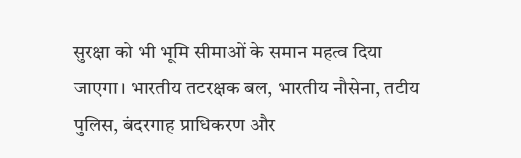सुरक्षा को भी भूमि सीमाओं के समान महत्व दिया जाएगा। भारतीय तटरक्षक बल, भारतीय नौसेना, तटीय पुलिस, बंदरगाह प्राधिकरण और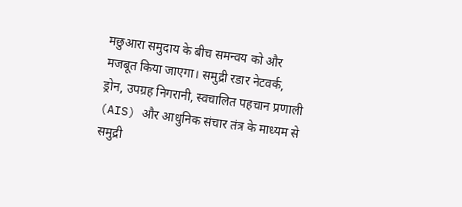मछुआरा समुदाय के बीच समन्वय को और मजबूत किया जाएगा। समुद्री रडार नेटवर्क, ड्रोन, उपग्रह निगरानी, स्वचालित पहचान प्रणाली (AIS) और आधुनिक संचार तंत्र के माध्यम से समुद्री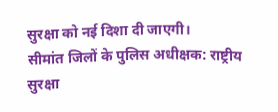सुरक्षा को नई दिशा दी जाएगी।
सीमांत जिलों के पुलिस अधीक्षक: राष्ट्रीय सुरक्षा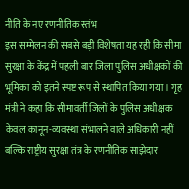नीति के नए रणनीतिक स्तंभ
इस सम्मेलन की सबसे बड़ी विशेषता यह रही कि सीमा सुरक्षा के केंद्र में पहली बार जिला पुलिस अधीक्षकों की भूमिका को इतने स्पष्ट रूप से स्थापित किया गया। गृह मंत्री ने कहा कि सीमावर्ती जिलों के पुलिस अधीक्षक केवल कानून-व्यवस्था संभालने वाले अधिकारी नहीं बल्कि राष्ट्रीय सुरक्षा तंत्र के रणनीतिक साझेदार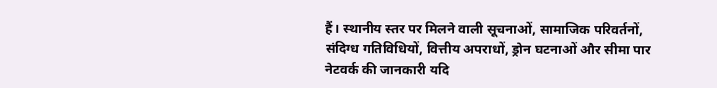हैं। स्थानीय स्तर पर मिलने वाली सूचनाओं, सामाजिक परिवर्तनों, संदिग्ध गतिविधियों, वित्तीय अपराधों, ड्रोन घटनाओं और सीमा पार नेटवर्क की जानकारी यदि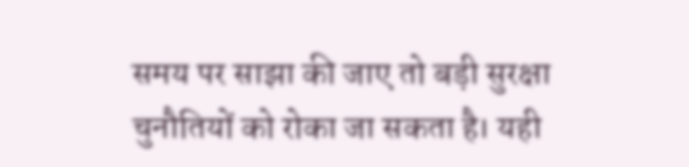समय पर साझा की जाए तो बड़ी सुरक्षा चुनौतियों को रोका जा सकता है। यही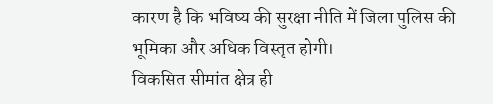कारण है कि भविष्य की सुरक्षा नीति में जिला पुलिस की भूमिका और अधिक विस्तृत होगी।
विकसित सीमांत क्षेत्र ही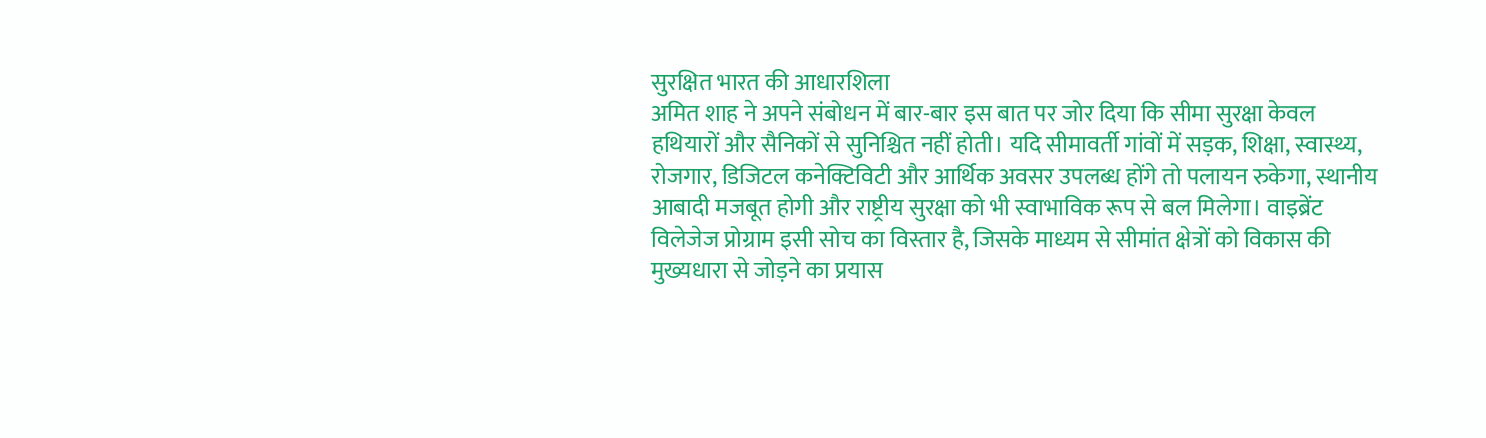सुरक्षित भारत की आधारशिला
अमित शाह ने अपने संबोधन में बार-बार इस बात पर जोर दिया कि सीमा सुरक्षा केवल हथियारों और सैनिकों से सुनिश्चित नहीं होती। यदि सीमावर्ती गांवों में सड़क, शिक्षा, स्वास्थ्य, रोजगार, डिजिटल कनेक्टिविटी और आर्थिक अवसर उपलब्ध होंगे तो पलायन रुकेगा, स्थानीय आबादी मजबूत होगी और राष्ट्रीय सुरक्षा को भी स्वाभाविक रूप से बल मिलेगा। वाइब्रेंट विलेजेज प्रोग्राम इसी सोच का विस्तार है, जिसके माध्यम से सीमांत क्षेत्रों को विकास की मुख्यधारा से जोड़ने का प्रयास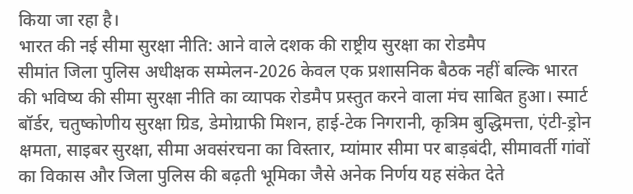किया जा रहा है।
भारत की नई सीमा सुरक्षा नीति: आने वाले दशक की राष्ट्रीय सुरक्षा का रोडमैप
सीमांत जिला पुलिस अधीक्षक सम्मेलन-2026 केवल एक प्रशासनिक बैठक नहीं बल्कि भारत की भविष्य की सीमा सुरक्षा नीति का व्यापक रोडमैप प्रस्तुत करने वाला मंच साबित हुआ। स्मार्ट बॉर्डर, चतुष्कोणीय सुरक्षा ग्रिड, डेमोग्राफी मिशन, हाई-टेक निगरानी, कृत्रिम बुद्धिमत्ता, एंटी-ड्रोन क्षमता, साइबर सुरक्षा, सीमा अवसंरचना का विस्तार, म्यांमार सीमा पर बाड़बंदी, सीमावर्ती गांवों का विकास और जिला पुलिस की बढ़ती भूमिका जैसे अनेक निर्णय यह संकेत देते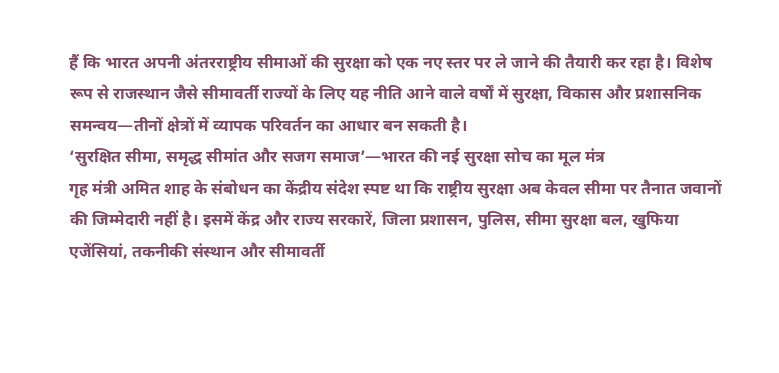हैं कि भारत अपनी अंतरराष्ट्रीय सीमाओं की सुरक्षा को एक नए स्तर पर ले जाने की तैयारी कर रहा है। विशेष रूप से राजस्थान जैसे सीमावर्ती राज्यों के लिए यह नीति आने वाले वर्षों में सुरक्षा, विकास और प्रशासनिक समन्वय—तीनों क्षेत्रों में व्यापक परिवर्तन का आधार बन सकती है।
‘सुरक्षित सीमा, समृद्ध सीमांत और सजग समाज’—भारत की नई सुरक्षा सोच का मूल मंत्र
गृह मंत्री अमित शाह के संबोधन का केंद्रीय संदेश स्पष्ट था कि राष्ट्रीय सुरक्षा अब केवल सीमा पर तैनात जवानों की जिम्मेदारी नहीं है। इसमें केंद्र और राज्य सरकारें, जिला प्रशासन, पुलिस, सीमा सुरक्षा बल, खुफिया एजेंसियां, तकनीकी संस्थान और सीमावर्ती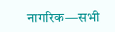नागरिक—सभी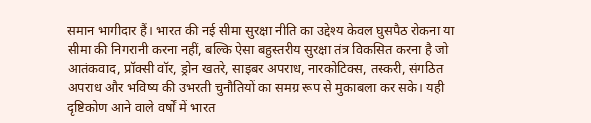समान भागीदार हैं। भारत की नई सीमा सुरक्षा नीति का उद्देश्य केवल घुसपैठ रोकना या सीमा की निगरानी करना नहीं, बल्कि ऐसा बहुस्तरीय सुरक्षा तंत्र विकसित करना है जो आतंकवाद, प्रॉक्सी वॉर, ड्रोन खतरे, साइबर अपराध, नारकोटिक्स, तस्करी, संगठित अपराध और भविष्य की उभरती चुनौतियों का समग्र रूप से मुकाबला कर सके। यही दृष्टिकोण आने वाले वर्षों में भारत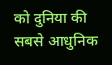को दुनिया की सबसे आधुनिक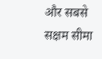और सबसे सक्षम सीमा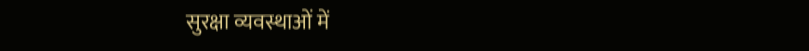सुरक्षा व्यवस्थाओं में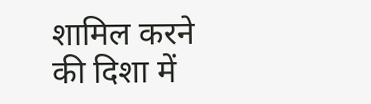शामिल करने की दिशा में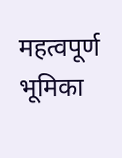महत्वपूर्ण भूमिका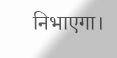निभाएगा।